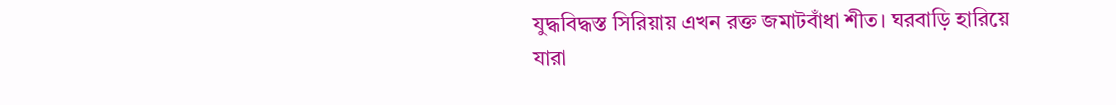যুদ্ধবিদ্ধস্ত সিরিয়ায় এখন রক্ত জমাটবাঁধা শীত। ঘরবাড়ি হারিয়ে যারা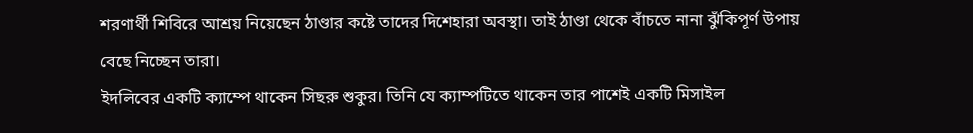শরণার্থী শিবিরে আশ্রয় নিয়েছেন ঠাণ্ডার কষ্টে তাদের দিশেহারা অবস্থা। তাই ঠাণ্ডা থেকে বাঁচতে নানা ঝুঁকিপূর্ণ উপায় বেছে নিচ্ছেন তারা।
ইদলিবের একটি ক্যাম্পে থাকেন সিছরু শুকুর। তিনি যে ক্যাম্পটিতে থাকেন তার পাশেই একটি মিসাইল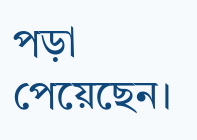পড়া পেয়েছেন।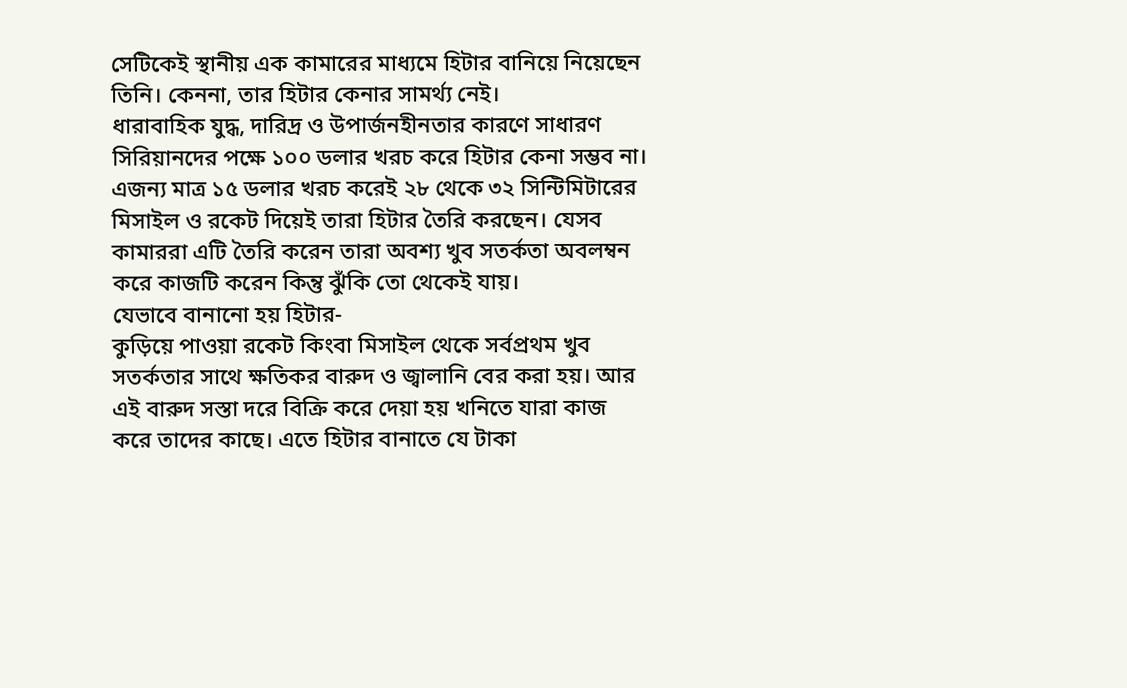সেটিকেই স্থানীয় এক কামারের মাধ্যমে হিটার বানিয়ে নিয়েছেন তিনি। কেননা, তার হিটার কেনার সামর্থ্য নেই।
ধারাবাহিক যুদ্ধ, দারিদ্র ও উপার্জনহীনতার কারণে সাধারণ সিরিয়ানদের পক্ষে ১০০ ডলার খরচ করে হিটার কেনা সম্ভব না। এজন্য মাত্র ১৫ ডলার খরচ করেই ২৮ থেকে ৩২ সিন্টিমিটারের মিসাইল ও রকেট দিয়েই তারা হিটার তৈরি করছেন। যেসব কামাররা এটি তৈরি করেন তারা অবশ্য খুব সতর্কতা অবলম্বন করে কাজটি করেন কিন্তু ঝুঁকি তো থেকেই যায়।
যেভাবে বানানো হয় হিটার-
কুড়িয়ে পাওয়া রকেট কিংবা মিসাইল থেকে সর্বপ্রথম খুব সতর্কতার সাথে ক্ষতিকর বারুদ ও জ্বালানি বের করা হয়। আর এই বারুদ সস্তা দরে বিক্রি করে দেয়া হয় খনিতে যারা কাজ করে তাদের কাছে। এতে হিটার বানাতে যে টাকা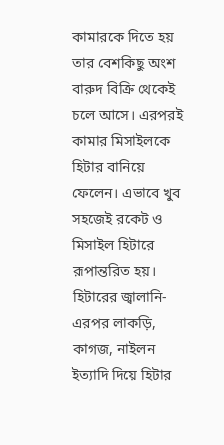কামারকে দিতে হয় তার বেশকিছু অংশ বারুদ বিক্রি থেকেই চলে আসে। এরপরই কামার মিসাইলকে হিটার বানিয়ে ফেলেন। এভাবে খুব সহজেই রকেট ও মিসাইল হিটারে রূপান্তরিত হয়।
হিটারের জ্বালানি-
এরপর লাকড়ি, কাগজ, নাইলন ইত্যাদি দিয়ে হিটার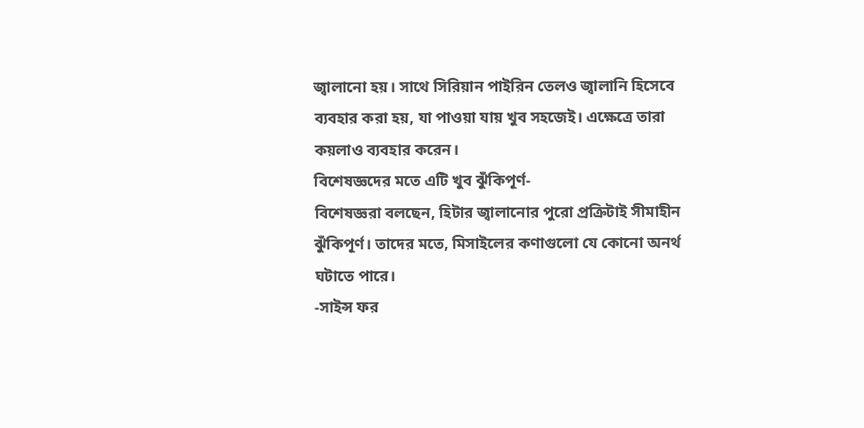জ্বালানো হয়। সাথে সিরিয়ান পাইরিন তেলও জ্বালানি হিসেবে ব্যবহার করা হয়, যা পাওয়া যায় খুব সহজেই। এক্ষেত্রে তারা কয়লাও ব্যবহার করেন।
বিশেষজ্ঞদের মতে এটি খুব ঝুঁকিপূর্ণ-
বিশেষজ্ঞরা বলছেন, হিটার জ্বালানোর পুরো প্রক্রিটাই সীমাহীন ঝুঁকিপূর্ণ। তাদের মতে, মিসাইলের কণাগুলো যে কোনো অনর্থ ঘটাতে পারে।
-সাইন্স ফর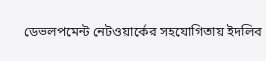ডেভলপমেন্ট নেটওয়ার্কের সহযোগিতায় ইদলিব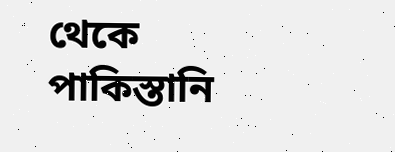থেকে পাকিস্তানি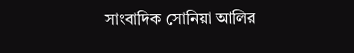সাংবাদিক সোনিয়া আলির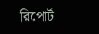রিপোর্ট